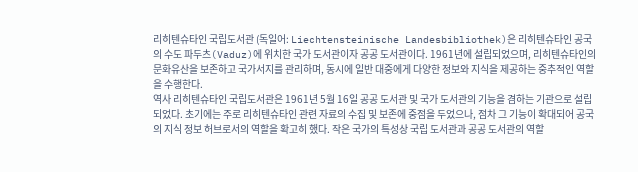리히텐슈타인 국립도서관 (독일어: Liechtensteinische Landesbibliothek)은 리히텐슈타인 공국의 수도 파두츠(Vaduz)에 위치한 국가 도서관이자 공공 도서관이다. 1961년에 설립되었으며, 리히텐슈타인의 문화유산을 보존하고 국가서지를 관리하며, 동시에 일반 대중에게 다양한 정보와 지식을 제공하는 중추적인 역할을 수행한다.
역사 리히텐슈타인 국립도서관은 1961년 5월 16일 공공 도서관 및 국가 도서관의 기능을 겸하는 기관으로 설립되었다. 초기에는 주로 리히텐슈타인 관련 자료의 수집 및 보존에 중점을 두었으나, 점차 그 기능이 확대되어 공국의 지식 정보 허브로서의 역할을 확고히 했다. 작은 국가의 특성상 국립 도서관과 공공 도서관의 역할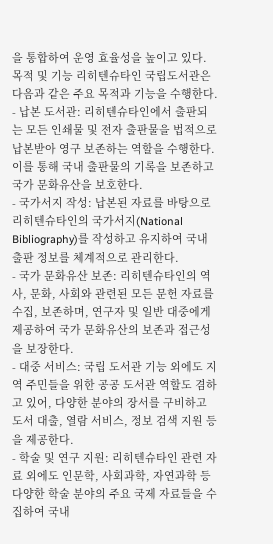을 통합하여 운영 효율성을 높이고 있다.
목적 및 기능 리히텐슈타인 국립도서관은 다음과 같은 주요 목적과 기능을 수행한다.
- 납본 도서관: 리히텐슈타인에서 출판되는 모든 인쇄물 및 전자 출판물을 법적으로 납본받아 영구 보존하는 역할을 수행한다. 이를 통해 국내 출판물의 기록을 보존하고 국가 문화유산을 보호한다.
- 국가서지 작성: 납본된 자료를 바탕으로 리히텐슈타인의 국가서지(National Bibliography)를 작성하고 유지하여 국내 출판 정보를 체계적으로 관리한다.
- 국가 문화유산 보존: 리히텐슈타인의 역사, 문화, 사회와 관련된 모든 문헌 자료를 수집, 보존하며, 연구자 및 일반 대중에게 제공하여 국가 문화유산의 보존과 접근성을 보장한다.
- 대중 서비스: 국립 도서관 기능 외에도 지역 주민들을 위한 공공 도서관 역할도 겸하고 있어, 다양한 분야의 장서를 구비하고 도서 대출, 열람 서비스, 정보 검색 지원 등을 제공한다.
- 학술 및 연구 지원: 리히텐슈타인 관련 자료 외에도 인문학, 사회과학, 자연과학 등 다양한 학술 분야의 주요 국제 자료들을 수집하여 국내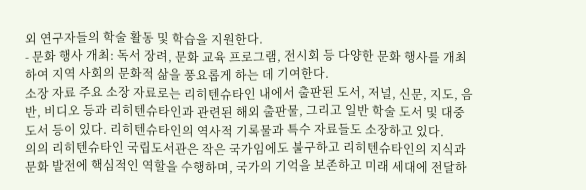외 연구자들의 학술 활동 및 학습을 지원한다.
- 문화 행사 개최: 독서 장려, 문화 교육 프로그램, 전시회 등 다양한 문화 행사를 개최하여 지역 사회의 문화적 삶을 풍요롭게 하는 데 기여한다.
소장 자료 주요 소장 자료로는 리히텐슈타인 내에서 출판된 도서, 저널, 신문, 지도, 음반, 비디오 등과 리히텐슈타인과 관련된 해외 출판물, 그리고 일반 학술 도서 및 대중 도서 등이 있다. 리히텐슈타인의 역사적 기록물과 특수 자료들도 소장하고 있다.
의의 리히텐슈타인 국립도서관은 작은 국가임에도 불구하고 리히텐슈타인의 지식과 문화 발전에 핵심적인 역할을 수행하며, 국가의 기억을 보존하고 미래 세대에 전달하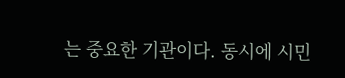는 중요한 기관이다. 동시에 시민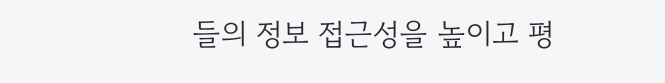들의 정보 접근성을 높이고 평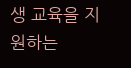생 교육을 지원하는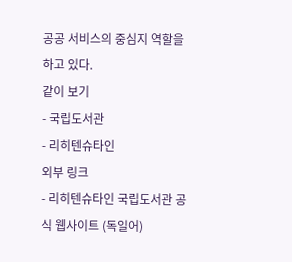공공 서비스의 중심지 역할을 하고 있다.
같이 보기
- 국립도서관
- 리히텐슈타인
외부 링크
- 리히텐슈타인 국립도서관 공식 웹사이트 (독일어)